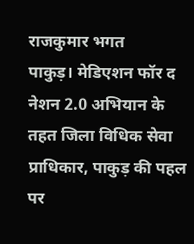राजकुमार भगत
पाकुड़। मेडिएशन फॉर द नेशन 2.0 अभियान के तहत जिला विधिक सेवा प्राधिकार, पाकुड़ की पहल पर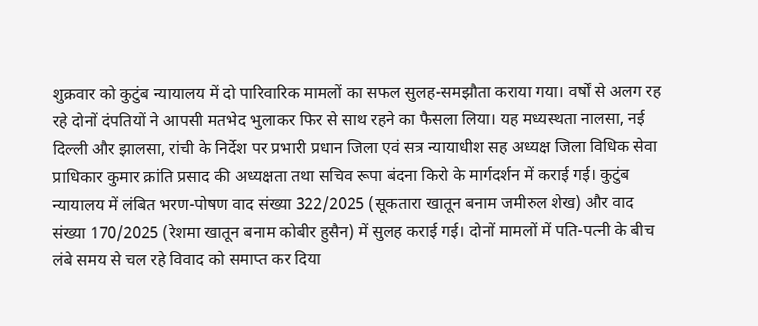शुक्रवार को कुटुंब न्यायालय में दो पारिवारिक मामलों का सफल सुलह-समझौता कराया गया। वर्षों से अलग रह रहे दोनों दंपतियों ने आपसी मतभेद भुलाकर फिर से साथ रहने का फैसला लिया। यह मध्यस्थता नालसा, नई दिल्ली और झालसा, रांची के निर्देश पर प्रभारी प्रधान जिला एवं सत्र न्यायाधीश सह अध्यक्ष जिला विधिक सेवा प्राधिकार कुमार क्रांति प्रसाद की अध्यक्षता तथा सचिव रूपा बंदना किरो के मार्गदर्शन में कराई गई। कुटुंब न्यायालय में लंबित भरण-पोषण वाद संख्या 322/2025 (सूकतारा खातून बनाम जमीरुल शेख) और वाद संख्या 170/2025 (रेशमा खातून बनाम कोबीर हुसैन) में सुलह कराई गई। दोनों मामलों में पति-पत्नी के बीच लंबे समय से चल रहे विवाद को समाप्त कर दिया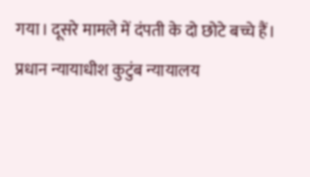गया। दूसरे मामले में दंपती के दो छोटे बच्चे हैं। प्रधान न्यायाधीश कुटुंब न्यायालय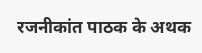रजनीकांत पाठक के अथक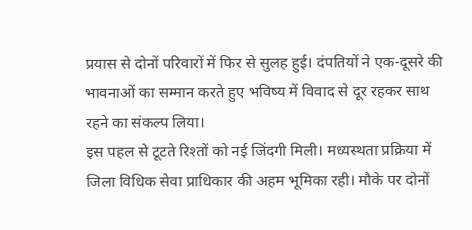प्रयास से दोनों परिवारों में फिर से सुलह हुई। दंपतियों ने एक-दूसरे की भावनाओं का सम्मान करते हुए भविष्य में विवाद से दूर रहकर साथ रहने का संकल्प लिया।
इस पहल से टूटते रिश्तों को नई जिंदगी मिली। मध्यस्थता प्रक्रिया में जिला विधिक सेवा प्राधिकार की अहम भूमिका रही। मौके पर दोनों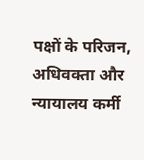पक्षों के परिजन, अधिवक्ता और न्यायालय कर्मी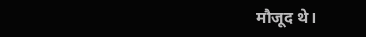मौजूद थे।